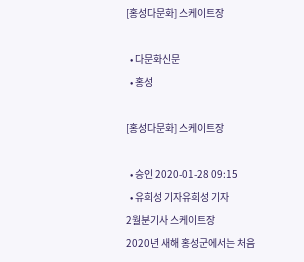[홍성다문화] 스케이트장

  • 다문화신문
  • 홍성

[홍성다문화] 스케이트장

  • 승인 2020-01-28 09:15
  • 유희성 기자유희성 기자
2월분기사 스케이트장
2020년 새해 홍성군에서는 처음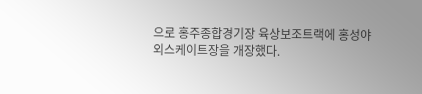으로 홍주종합경기장 육상보조트랙에 홍성야외스케이트장을 개장했다.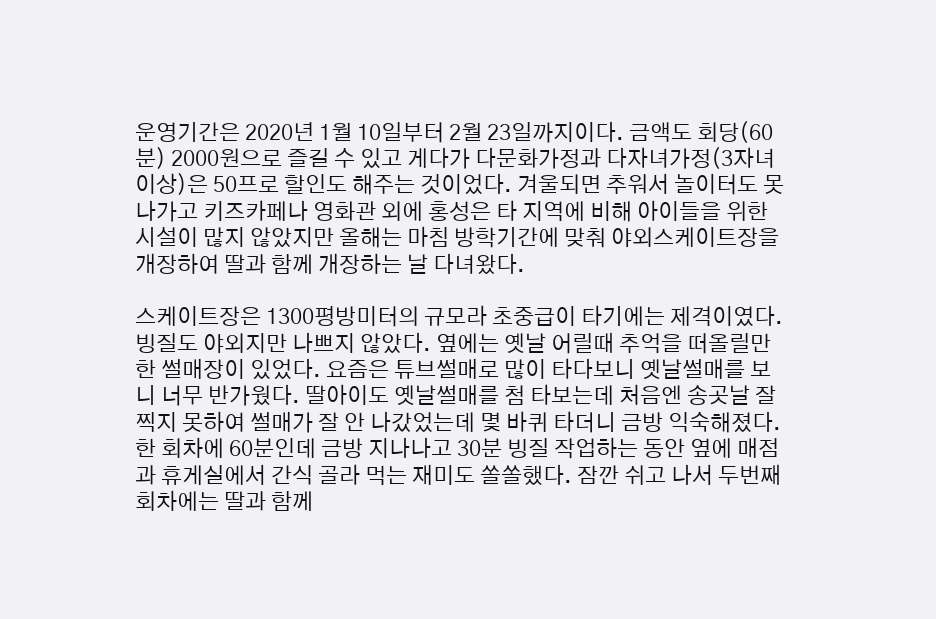운영기간은 2020년 1월 10일부터 2월 23일까지이다. 금액도 회당(60분) 2000원으로 즐길 수 있고 게다가 다문화가정과 다자녀가정(3자녀이상)은 50프로 할인도 해주는 것이었다. 겨울되면 추워서 놀이터도 못 나가고 키즈카페나 영화관 외에 홍성은 타 지역에 비해 아이들을 위한 시설이 많지 않았지만 올해는 마침 방학기간에 맞춰 야외스케이트장을 개장하여 딸과 함께 개장하는 날 다녀왔다.

스케이트장은 1300평방미터의 규모라 초중급이 타기에는 제격이였다. 빙질도 야외지만 나쁘지 않았다. 옆에는 옛날 어릴때 추억을 떠올릴만한 썰매장이 있었다. 요즘은 튜브썰매로 많이 타다보니 옛날썰매를 보니 너무 반가웠다. 딸아이도 옛날썰매를 첨 타보는데 처음엔 송곳날 잘 찍지 못하여 썰매가 잘 안 나갔었는데 몇 바퀴 타더니 금방 익숙해졌다. 한 회차에 60분인데 금방 지나나고 30분 빙질 작업하는 동안 옆에 매점과 휴게실에서 간식 골라 먹는 재미도 쏠쏠했다. 잠깐 쉬고 나서 두번째 회차에는 딸과 함께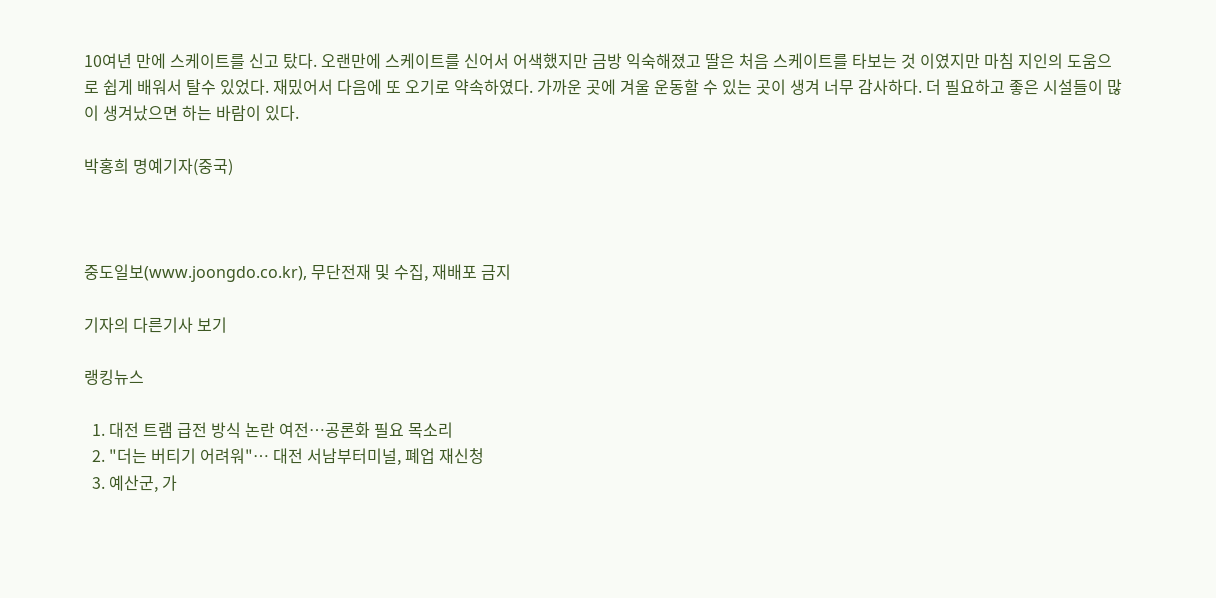10여년 만에 스케이트를 신고 탔다. 오랜만에 스케이트를 신어서 어색했지만 금방 익숙해졌고 딸은 처음 스케이트를 타보는 것 이였지만 마침 지인의 도움으로 쉽게 배워서 탈수 있었다. 재밌어서 다음에 또 오기로 약속하였다. 가까운 곳에 겨울 운동할 수 있는 곳이 생겨 너무 감사하다. 더 필요하고 좋은 시설들이 많이 생겨났으면 하는 바람이 있다.

박홍희 명예기자(중국)



중도일보(www.joongdo.co.kr), 무단전재 및 수집, 재배포 금지

기자의 다른기사 보기

랭킹뉴스

  1. 대전 트램 급전 방식 논란 여전…공론화 필요 목소리
  2. "더는 버티기 어려워"… 대전 서남부터미널, 폐업 재신청
  3. 예산군, 가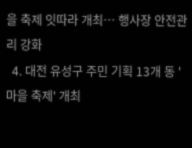을 축제 잇따라 개최… 행사장 안전관리 강화
  4. 대전 유성구 주민 기획 13개 동 '마을 축제' 개최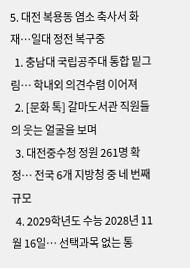5. 대전 복용동 염소 축사서 화재…일대 정전 복구중
  1. 충남대 국립공주대 통합 밑그림… 학내외 의견수렴 이어져
  2. [문화 톡] 갈마도서관 직원들의 웃는 얼굴을 보며
  3. 대전중수청 정원 261명 확정… 전국 6개 지방청 중 네 번째 규모
  4. 2029학년도 수능 2028년 11월 16일… 선택과목 없는 통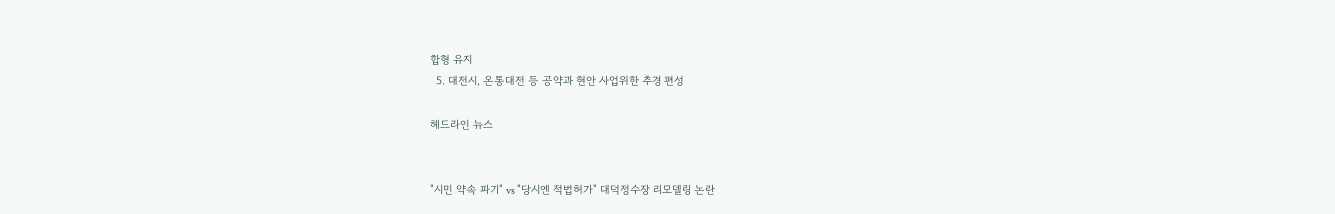합형 유지
  5. 대전시, 온통대전 등 공약과 현안 사업위한 추경 편성

헤드라인 뉴스


"시민 약속 파기" vs "당시엔 적법허가" 대덕정수장 리모델링 논란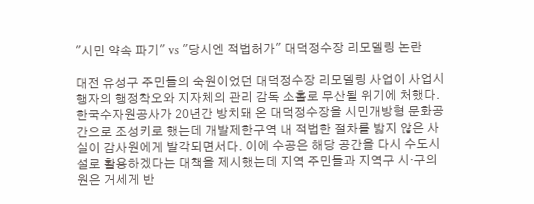"시민 약속 파기" vs "당시엔 적법허가" 대덕정수장 리모델링 논란

대전 유성구 주민들의 숙원이었던 대덕정수장 리모델링 사업이 사업시행자의 행정착오와 지자체의 관리 감독 소홀로 무산될 위기에 처했다. 한국수자원공사가 20년간 방치돼 온 대덕정수장을 시민개방형 문화공간으로 조성키로 했는데 개발제한구역 내 적법한 절차를 밟지 않은 사실이 감사원에게 발각되면서다. 이에 수공은 해당 공간을 다시 수도시설로 활용하겠다는 대책을 제시했는데 지역 주민들과 지역구 시·구의원은 거세게 반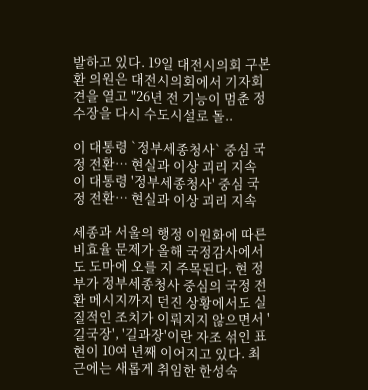발하고 있다. 19일 대전시의회 구본환 의원은 대전시의회에서 기자회견을 열고 "26년 전 기능이 멈춘 정수장을 다시 수도시설로 돌..

이 대통령 `정부세종청사` 중심 국정 전환… 현실과 이상 괴리 지속
이 대통령 '정부세종청사' 중심 국정 전환… 현실과 이상 괴리 지속

세종과 서울의 행정 이원화에 따른 비효율 문제가 올해 국정감사에서도 도마에 오를 지 주목된다. 현 정부가 정부세종청사 중심의 국정 전환 메시지까지 던진 상황에서도 실질적인 조치가 이뤄지지 않으면서 '길국장', '길과장'이란 자조 섞인 표현이 10여 년째 이어지고 있다. 최근에는 새롭게 취임한 한성숙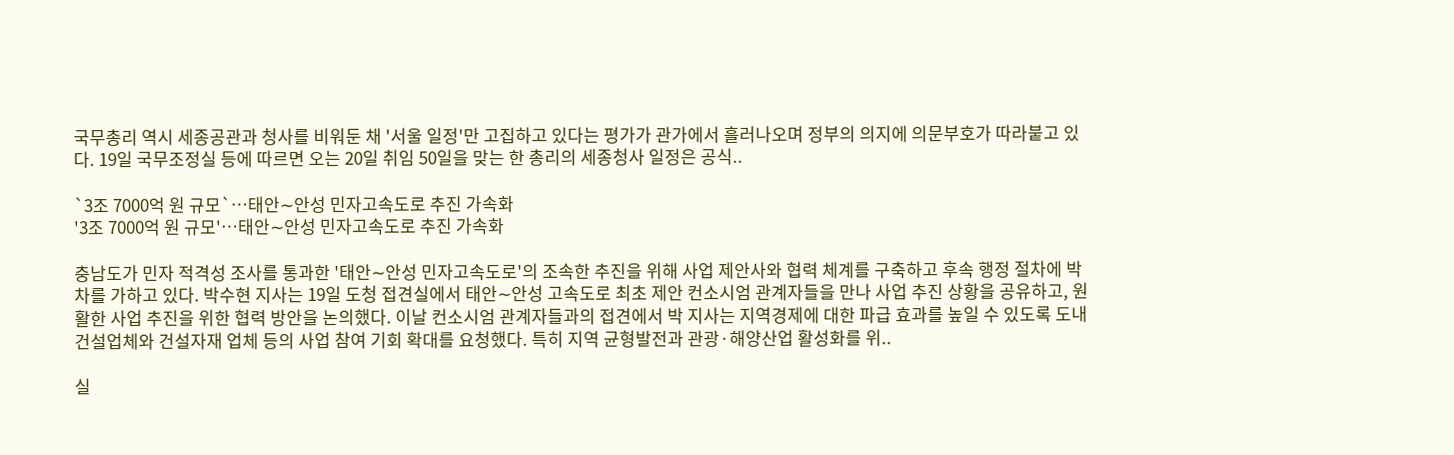국무총리 역시 세종공관과 청사를 비워둔 채 '서울 일정'만 고집하고 있다는 평가가 관가에서 흘러나오며 정부의 의지에 의문부호가 따라붙고 있다. 19일 국무조정실 등에 따르면 오는 20일 취임 50일을 맞는 한 총리의 세종청사 일정은 공식..

`3조 7000억 원 규모`…태안∼안성 민자고속도로 추진 가속화
'3조 7000억 원 규모'…태안∼안성 민자고속도로 추진 가속화

충남도가 민자 적격성 조사를 통과한 '태안∼안성 민자고속도로'의 조속한 추진을 위해 사업 제안사와 협력 체계를 구축하고 후속 행정 절차에 박차를 가하고 있다. 박수현 지사는 19일 도청 접견실에서 태안∼안성 고속도로 최초 제안 컨소시엄 관계자들을 만나 사업 추진 상황을 공유하고, 원활한 사업 추진을 위한 협력 방안을 논의했다. 이날 컨소시엄 관계자들과의 접견에서 박 지사는 지역경제에 대한 파급 효과를 높일 수 있도록 도내 건설업체와 건설자재 업체 등의 사업 참여 기회 확대를 요청했다. 특히 지역 균형발전과 관광·해양산업 활성화를 위..

실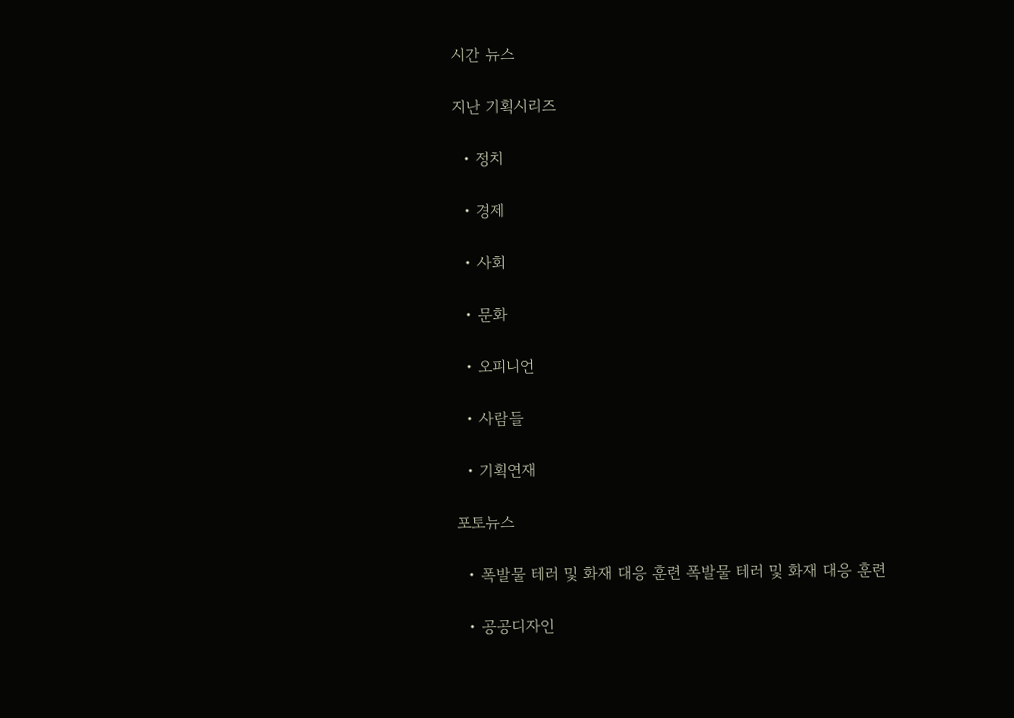시간 뉴스

지난 기획시리즈

  • 정치

  • 경제

  • 사회

  • 문화

  • 오피니언

  • 사람들

  • 기획연재

포토뉴스

  • 폭발물 테러 및 화재 대응 훈련 폭발물 테러 및 화재 대응 훈련

  • 공공디자인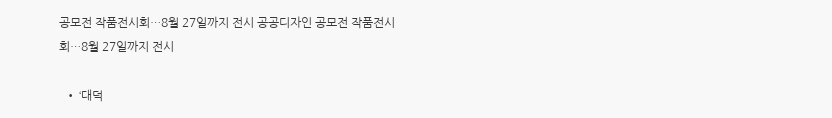공모전 작품전시회…8월 27일까지 전시 공공디자인 공모전 작품전시회…8월 27일까지 전시

  • ‘대덕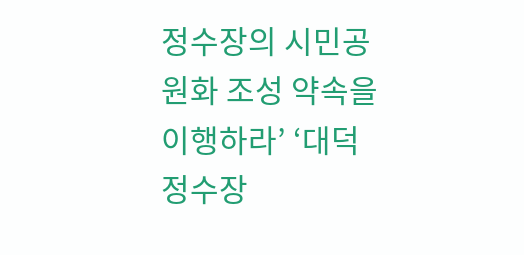정수장의 시민공원화 조성 약속을 이행하라’ ‘대덕정수장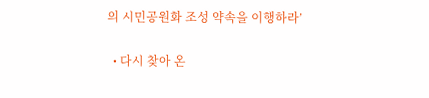의 시민공원화 조성 약속을 이행하라’

  • 다시 찾아 온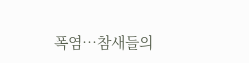폭염…참새들의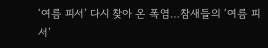‘여름 피서’ 다시 찾아 온 폭염…참새들의 ‘여름 피서’